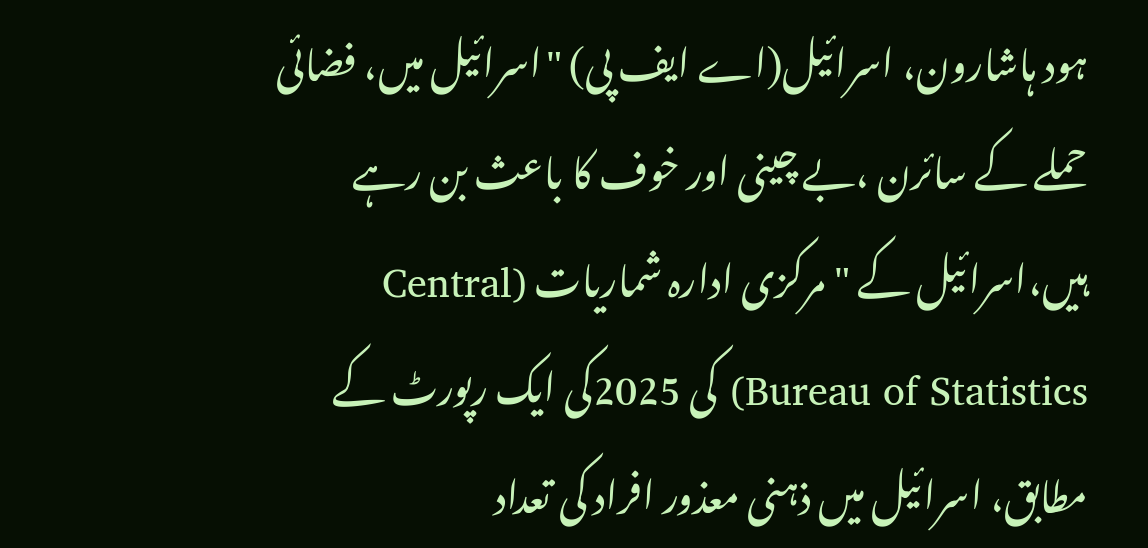ہود ہاشارون، اسرائیل(اے ایف پی) "اسرائیل میں، فضائی حملے کے سائرن ،بے چینی اور خوف کا باعث بن رہے ہیں،اسرائیل کے "مرکزی ادارہ شماریات (Central Bureau of Statistics) کی 2025کی ایک رپورٹ کے مطابق، اسرائیل میں ذہنی معذور افراد کی تعداد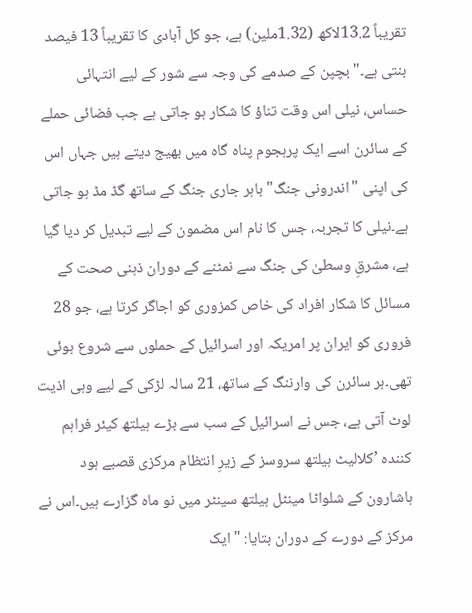تقریباً 13.2لاکھ (1.32ملین) ہے، جو کل آبادی کا تقریباً 13 فیصد بنتی ہے۔"بچپن کے صدمے کی وجہ سے شور کے لیے انتہائی حساس، نیلی اس وقت تناؤ کا شکار ہو جاتی ہے جب فضائی حملے کے سائرن اسے ایک پرہجوم پناہ گاہ میں بھیج دیتے ہیں جہاں اس کی اپنی "اندرونی جنگ" باہر جاری جنگ کے ساتھ گڈ مڈ ہو جاتی ہے۔نیلی کا تجربہ، جس کا نام اس مضمون کے لیے تبدیل کر دیا گیا ہے، مشرقِ وسطیٰ کی جنگ سے نمٹنے کے دوران ذہنی صحت کے مسائل کا شکار افراد کی خاص کمزوری کو اجاگر کرتا ہے، جو 28 فروری کو ایران پر امریکہ اور اسرائیل کے حملوں سے شروع ہوئی تھی۔ہر سائرن کی وارننگ کے ساتھ، 21 سالہ لڑکی کے لیے وہی اذیت لوٹ آتی ہے، جس نے اسرائیل کے سب سے بڑے ہیلتھ کیئر فراہم کنندہ ʼکلالیٹ ہیلتھ سروسز کے زیرِ انتظام مرکزی قصبے ہود ہاشارون کے شلواٹا مینٹل ہیلتھ سینٹر میں نو ماہ گزارے ہیں۔اس نے مرکز کے دورے کے دوران بتایا: "ایک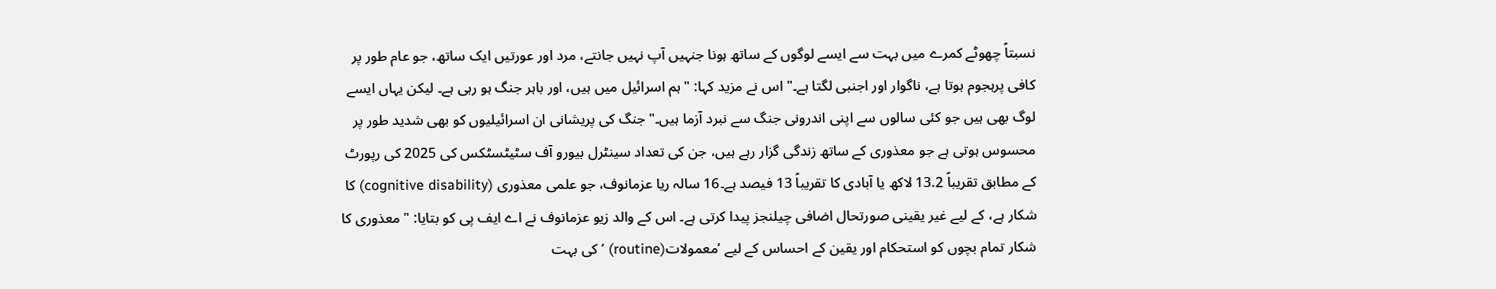نسبتاً چھوٹے کمرے میں بہت سے ایسے لوگوں کے ساتھ ہونا جنہیں آپ نہیں جانتے، مرد اور عورتیں ایک ساتھ، جو عام طور پر کافی پرہجوم ہوتا ہے، ناگوار اور اجنبی لگتا ہے۔" اس نے مزید کہا: "ہم اسرائیل میں ہیں، اور باہر جنگ ہو رہی ہے۔ لیکن یہاں ایسے لوگ بھی ہیں جو کئی سالوں سے اپنی اندرونی جنگ سے نبرد آزما ہیں۔"جنگ کی پریشانی ان اسرائیلیوں کو بھی شدید طور پر محسوس ہوتی ہے جو معذوری کے ساتھ زندگی گزار رہے ہیں، جن کی تعداد سینٹرل بیورو آف سٹیٹسٹکس کی 2025 کی رپورٹ کے مطابق تقریباً 13.2 لاکھ یا آبادی کا تقریباً 13 فیصد ہے۔16 سالہ ریا عزمانوف، جو علمی معذوری (cognitive disability) کا شکار ہے، کے لیے غیر یقینی صورتحال اضافی چیلنجز پیدا کرتی ہے۔ اس کے والد زیو عزمانوف نے اے ایف پی کو بتایا: "معذوری کا شکار تمام بچوں کو استحکام اور یقین کے احساس کے لیے ʼمعمولاتʼ (routine) کی بہت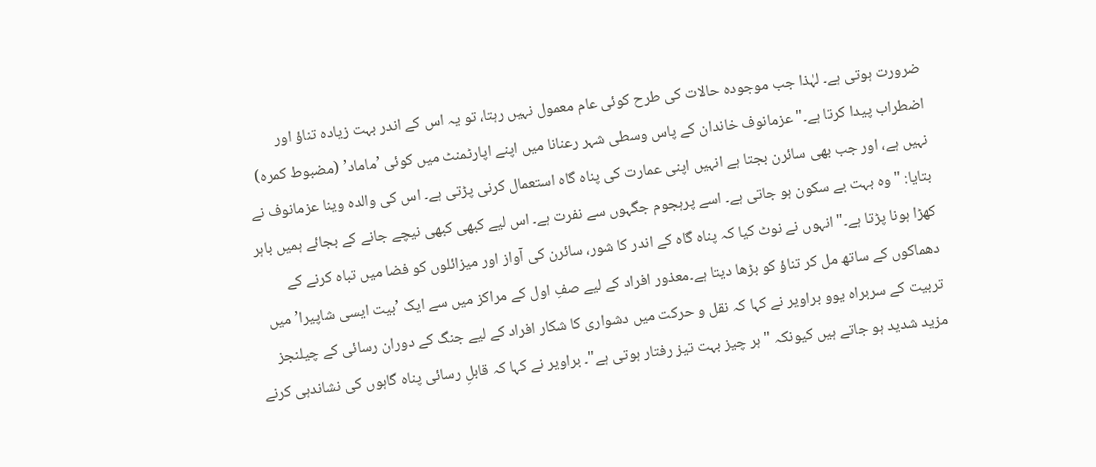ضرورت ہوتی ہے۔ لہٰذا جب موجودہ حالات کی طرح کوئی عام معمول نہیں رہتا، تو یہ اس کے اندر بہت زیادہ تناؤ اور اضطراب پیدا کرتا ہے۔"عزمانوف خاندان کے پاس وسطی شہر رعنانا میں اپنے اپارٹمنٹ میں کوئی ʼمامادʼ (مضبوط کمرہ) نہیں ہے، اور جب بھی سائرن بجتا ہے انہیں اپنی عمارت کی پناہ گاہ استعمال کرنی پڑتی ہے۔ اس کی والدہ وینا عزمانوف نے بتایا: "وہ بہت بے سکون ہو جاتی ہے۔ اسے پرہجوم جگہوں سے نفرت ہے۔ اس لیے کبھی کبھی نیچے جانے کے بجائے ہمیں باہر کھڑا ہونا پڑتا ہے۔" انہوں نے نوٹ کیا کہ پناہ گاہ کے اندر کا شور، سائرن کی آواز اور میزائلوں کو فضا میں تباہ کرنے کے دھماکوں کے ساتھ مل کر تناؤ کو بڑھا دیتا ہے۔معذور افراد کے لیے صفِ اول کے مراکز میں سے ایک ʼبیت ایسی شاپیراʼ میں تربیت کے سربراہ یوو براویر نے کہا کہ نقل و حرکت میں دشواری کا شکار افراد کے لیے جنگ کے دوران رسائی کے چیلنجز مزید شدید ہو جاتے ہیں کیونکہ "ہر چیز بہت تیز رفتار ہوتی ہے"۔ براویر نے کہا کہ قابلِ رسائی پناہ گاہوں کی نشاندہی کرنے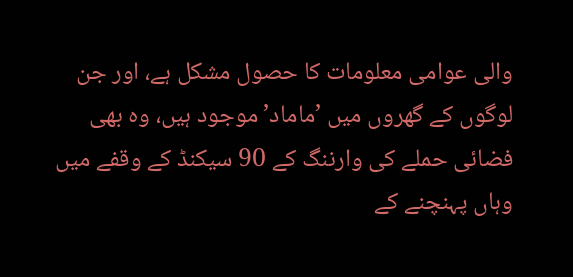والی عوامی معلومات کا حصول مشکل ہے، اور جن لوگوں کے گھروں میں ʼمامادʼ موجود ہیں، وہ بھی فضائی حملے کی وارننگ کے 90 سیکنڈ کے وقفے میں وہاں پہنچنے کے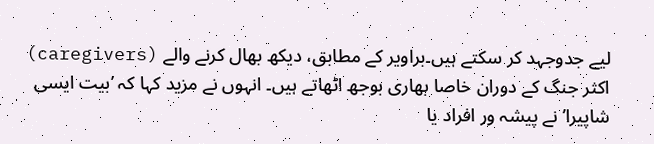لیے جدوجہد کر سکتے ہیں۔براویر کے مطابق، دیکھ بھال کرنے والے (caregivers) اکثر جنگ کے دوران خاصا بھاری بوجھ اٹھاتے ہیں۔ انہوں نے مزید کہا کہ ʼبیت ایسی شاپیراʼ نے پیشہ ور افراد یا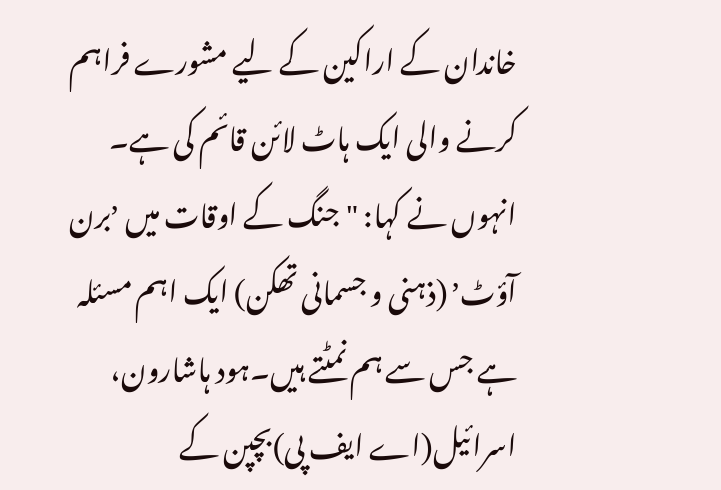خاندان کے اراکین کے لیے مشورے فراہم کرنے والی ایک ہاٹ لائن قائم کی ہے۔ انہوں نے کہا: "جنگ کے اوقات میں ʼبرن آؤٹʼ (ذہنی و جسمانی تھکن) ایک اہم مسئلہ ہے جس سے ہم نمٹتے ہیں۔ہود ہاشارون، اسرائیل(اے ایف پی)بچپن کے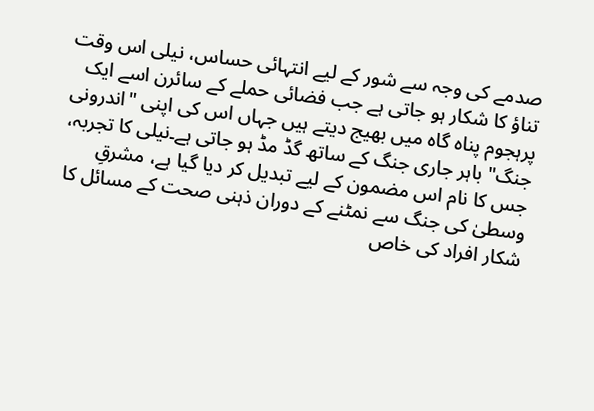صدمے کی وجہ سے شور کے لیے انتہائی حساس، نیلی اس وقت تناؤ کا شکار ہو جاتی ہے جب فضائی حملے کے سائرن اسے ایک پرہجوم پناہ گاہ میں بھیج دیتے ہیں جہاں اس کی اپنی "اندرونی جنگ" باہر جاری جنگ کے ساتھ گڈ مڈ ہو جاتی ہے۔نیلی کا تجربہ، جس کا نام اس مضمون کے لیے تبدیل کر دیا گیا ہے، مشرقِ وسطیٰ کی جنگ سے نمٹنے کے دوران ذہنی صحت کے مسائل کا شکار افراد کی خاص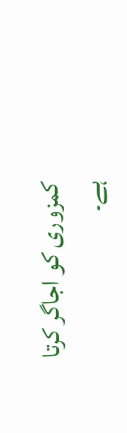کمزوری کو اجاگر کرتا ہے۔